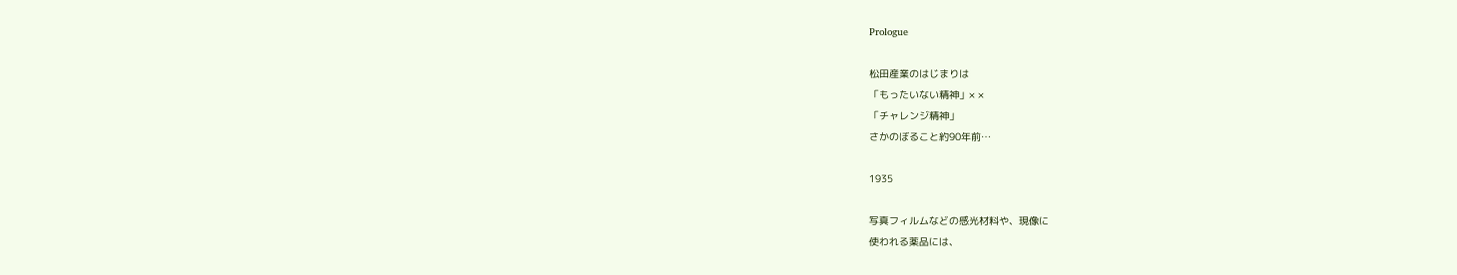Prologue

松田産業のはじまりは
「もったいない精神」× ×
「チャレンジ精神」
さかのぼること約90年前…

1935

写真フィルムなどの感光材料や、現像に
使われる薬品には、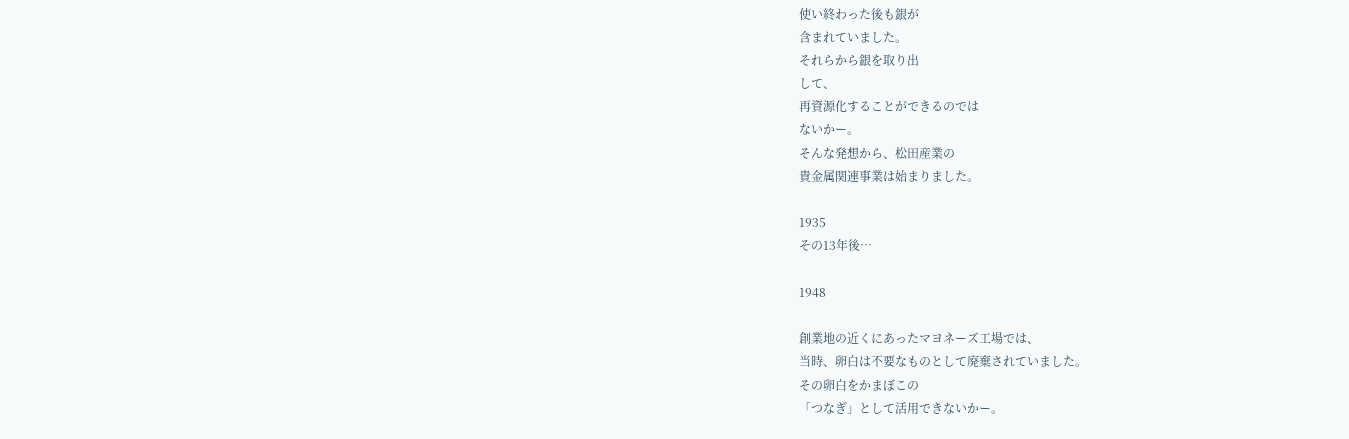使い終わった後も銀が
含まれていました。
それらから銀を取り出
して、
再資源化することができるのでは
ないかー。
そんな発想から、松田産業の
貴金属関連事業は始まりました。

1935
その13年後…

1948

創業地の近くにあったマヨネーズ工場では、
当時、卵白は不要なものとして廃棄されていました。
その卵白をかまぼこの
「つなぎ」として活用できないかー。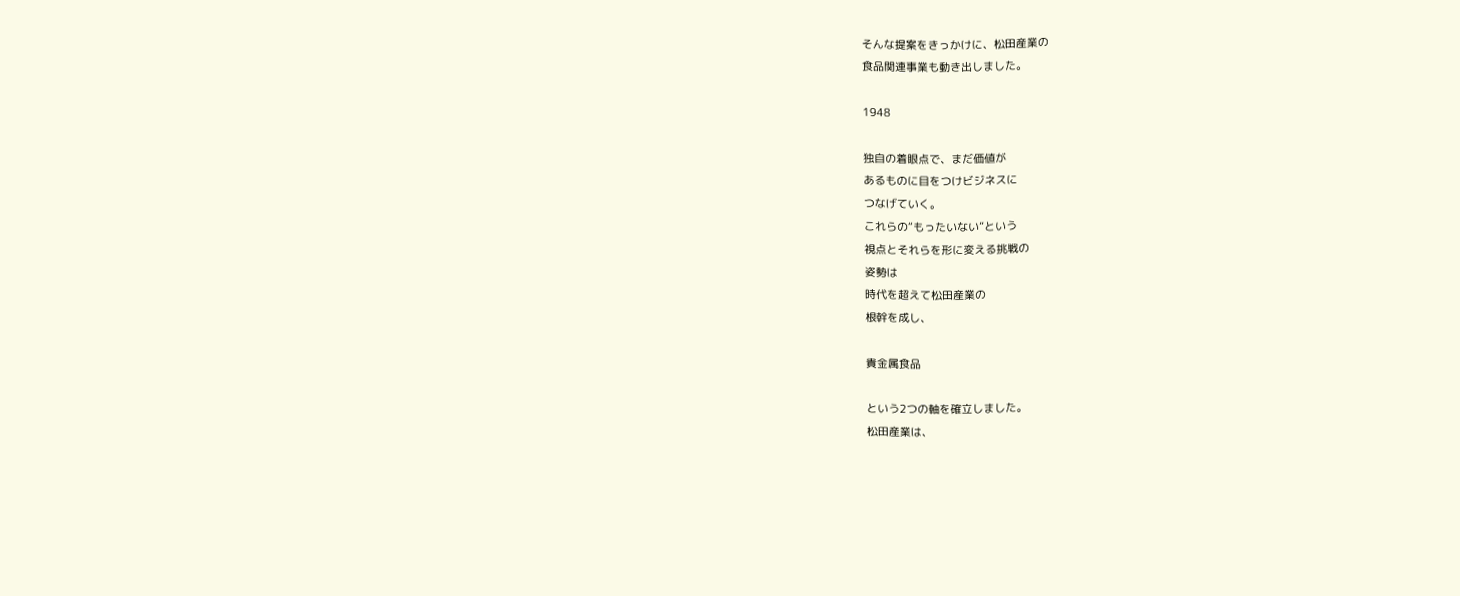そんな提案をきっかけに、松田産業の
食品関連事業も動き出しました。

1948

独自の着眼点で、まだ価値が
あるものに目をつけビジネスに
つなげていく。
これらの“もったいない”という
視点とそれらを形に変える挑戦の
姿勢は
時代を超えて松田産業の
根幹を成し、

貴金属食品

という2つの軸を確立しました。
松田産業は、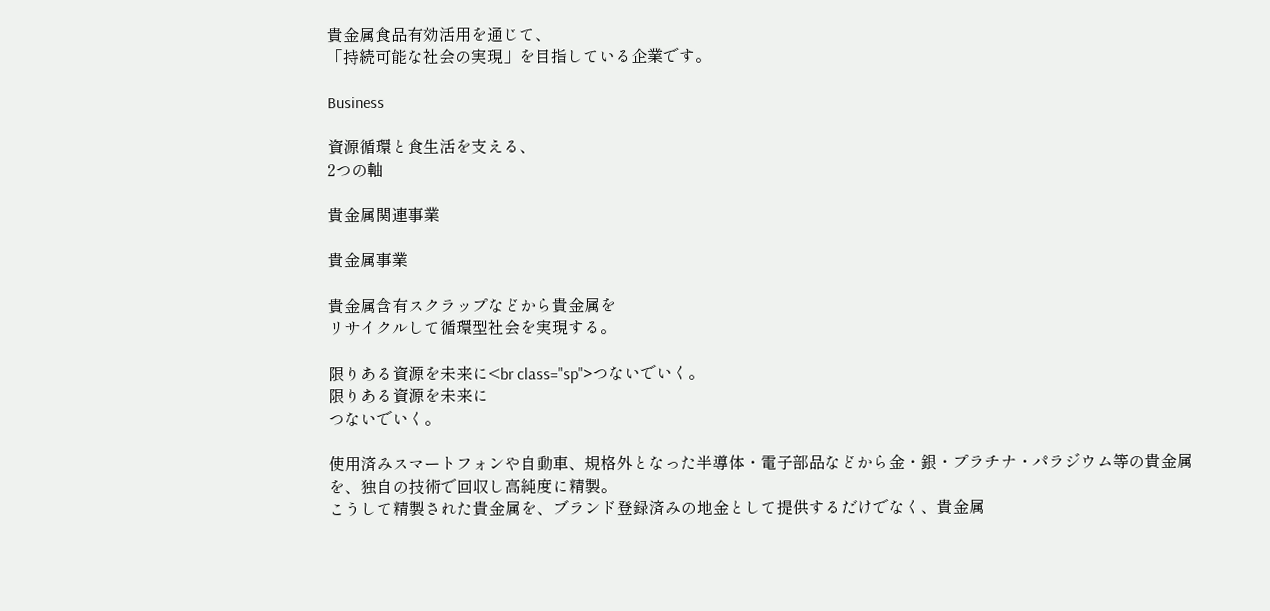貴金属食品有効活用を通じて、
「持続可能な社会の実現」を目指している企業です。

Business

資源循環と食生活を支える、
2つの軸

貴金属関連事業

貴金属事業

貴金属含有スクラップなどから貴金属を
リサイクルして循環型社会を実現する。

限りある資源を未来に<br class="sp">つないでいく。
限りある資源を未来に
つないでいく。

使用済みスマートフォンや自動車、規格外となった半導体・電子部品などから金・銀・プラチナ・パラジウム等の貴金属を、独自の技術で回収し高純度に精製。
こうして精製された貴金属を、ブランド登録済みの地金として提供するだけでなく、貴金属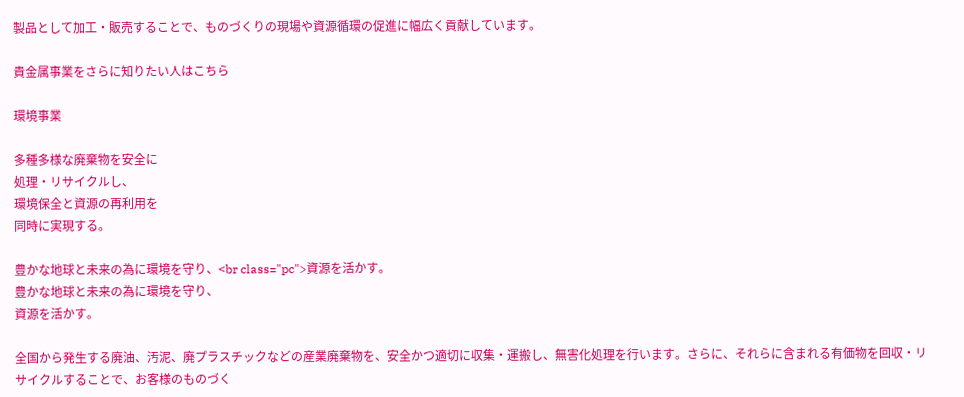製品として加工・販売することで、ものづくりの現場や資源循環の促進に幅広く貢献しています。

貴金属事業をさらに知りたい人はこちら

環境事業

多種多様な廃棄物を安全に
処理・リサイクルし、
環境保全と資源の再利用を
同時に実現する。

豊かな地球と未来の為に環境を守り、<br class="pc">資源を活かす。
豊かな地球と未来の為に環境を守り、
資源を活かす。

全国から発生する廃油、汚泥、廃プラスチックなどの産業廃棄物を、安全かつ適切に収集・運搬し、無害化処理を行います。さらに、それらに含まれる有価物を回収・リサイクルすることで、お客様のものづく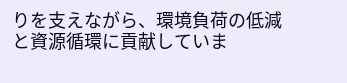りを支えながら、環境負荷の低減と資源循環に貢献していま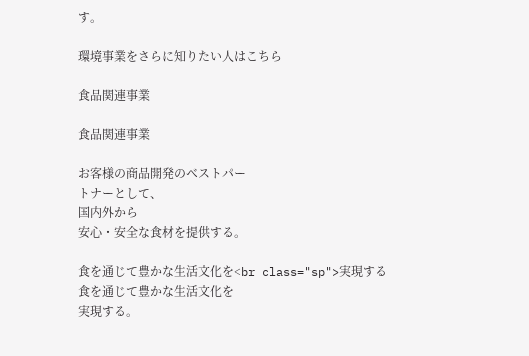す。

環境事業をさらに知りたい人はこちら

食品関連事業

食品関連事業

お客様の商品開発のベストパー
トナーとして、
国内外から
安心・安全な食材を提供する。

食を通じて豊かな生活文化を<br class="sp">実現する
食を通じて豊かな生活文化を
実現する。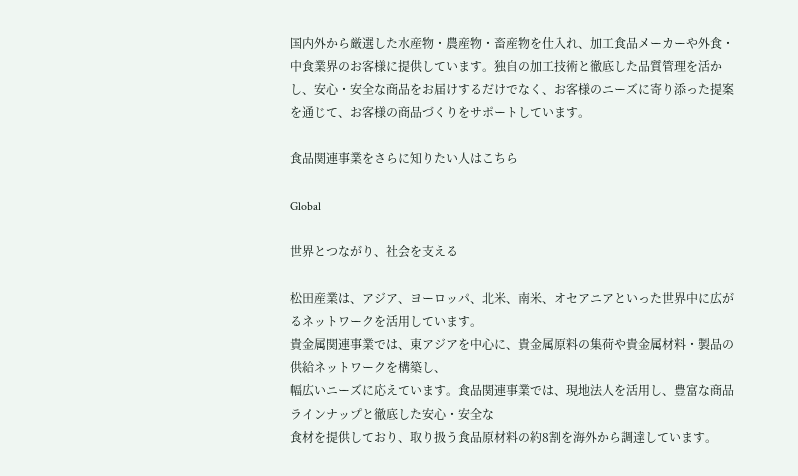国内外から厳選した水産物・農産物・畜産物を仕入れ、加工食品メーカーや外食・中食業界のお客様に提供しています。独自の加工技術と徹底した品質管理を活かし、安心・安全な商品をお届けするだけでなく、お客様のニーズに寄り添った提案を通じて、お客様の商品づくりをサポートしています。

食品関連事業をさらに知りたい人はこちら

Global

世界とつながり、社会を支える

松田産業は、アジア、ヨーロッパ、北米、南米、オセアニアといった世界中に広がるネットワークを活用しています。
貴金属関連事業では、東アジアを中心に、貴金属原料の集荷や貴金属材料・製品の供給ネットワークを構築し、
幅広いニーズに応えています。食品関連事業では、現地法人を活用し、豊富な商品ラインナップと徹底した安心・安全な
食材を提供しており、取り扱う食品原材料の約8割を海外から調達しています。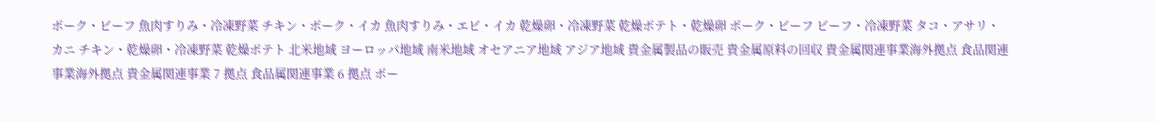ポーク・ビーフ 魚肉すりみ・冷凍野菜 チキン・ポーク・イカ 魚肉すりみ・エビ・イカ 乾燥卵・冷凍野菜 乾燥ポテト・乾燥卵 ポーク・ビーフ ビーフ・冷凍野菜 タコ・アサリ・カニ チキン・乾燥卵・冷凍野菜 乾燥ポテト 北米地域 ヨーロッパ地域 南米地域 オセアニア地域 アジア地域 貴金属製品の販売 貴金属原料の回収 貴金属関連事業海外拠点 食品関連事業海外拠点 貴金属関連事業 7 拠点 食品属関連事業 6 拠点 ポー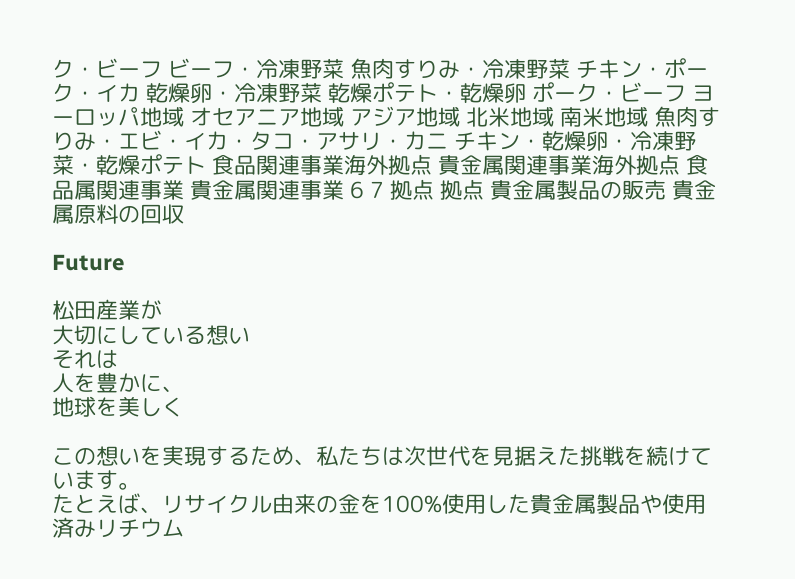ク・ビーフ ビーフ・冷凍野菜 魚肉すりみ・冷凍野菜 チキン・ポーク・イカ 乾燥卵・冷凍野菜 乾燥ポテト・乾燥卵 ポーク・ビーフ ヨーロッパ地域 オセアニア地域 アジア地域 北米地域 南米地域 魚肉すりみ・エビ・イカ・タコ・アサリ・カニ チキン・乾燥卵・冷凍野菜・乾燥ポテト 食品関連事業海外拠点 貴金属関連事業海外拠点 食品属関連事業 貴金属関連事業 6 7 拠点 拠点 貴金属製品の販売 貴金属原料の回収

Future

松田産業が
大切にしている想い
それは
人を豊かに、
地球を美しく

この想いを実現するため、私たちは次世代を見据えた挑戦を続けています。
たとえば、リサイクル由来の金を100%使用した貴金属製品や使用済みリチウム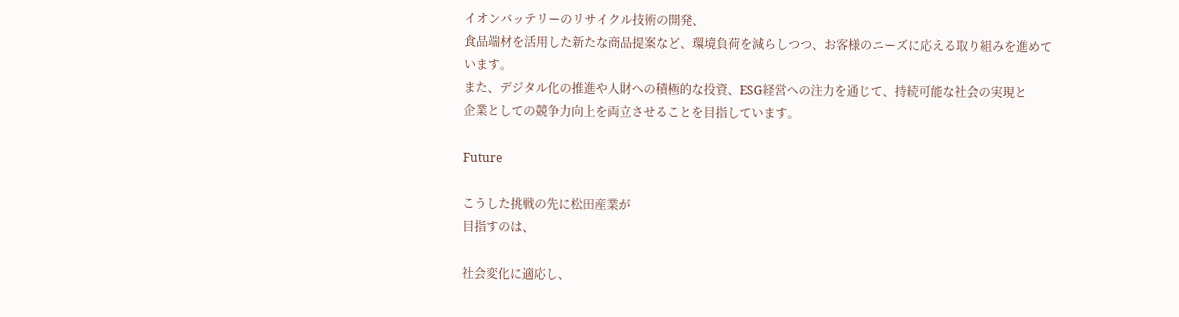イオンバッテリーのリサイクル技術の開発、
食品端材を活用した新たな商品提案など、環境負荷を減らしつつ、お客様のニーズに応える取り組みを進めています。
また、デジタル化の推進や人財への積極的な投資、ESG経営への注力を通じて、持続可能な社会の実現と
企業としての競争力向上を両立させることを目指しています。

Future

こうした挑戦の先に松田産業が
目指すのは、

社会変化に適応し、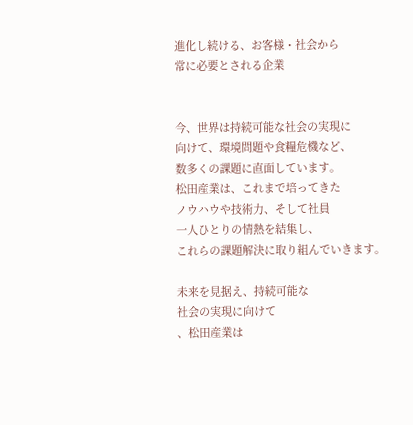進化し続ける、お客様・社会から
常に必要とされる企業


今、世界は持続可能な社会の実現に
向けて、環境問題や食糧危機など、
数多くの課題に直面しています。
松田産業は、これまで培ってきた
ノウハウや技術力、そして社員
一人ひとりの情熱を結集し、
これらの課題解決に取り組んでいきます。

未来を見据え、持続可能な
社会の実現に向けて
、松田産業は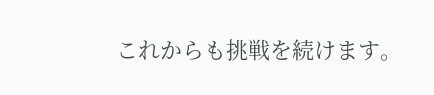これからも挑戦を続けます。